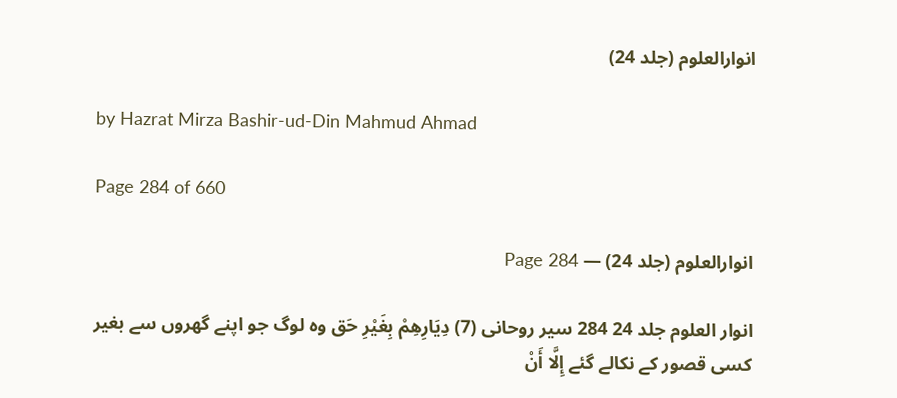انوارالعلوم (جلد 24)

by Hazrat Mirza Bashir-ud-Din Mahmud Ahmad

Page 284 of 660

انوارالعلوم (جلد 24) — Page 284

انوار العلوم جلد 24 284 سیر روحانی (7) دِيَارِهِمْ بِغَيْرِ حَق وہ لوگ جو اپنے گھروں سے بغیر کسی قصور کے نکالے گئے إِلَّا أَنْ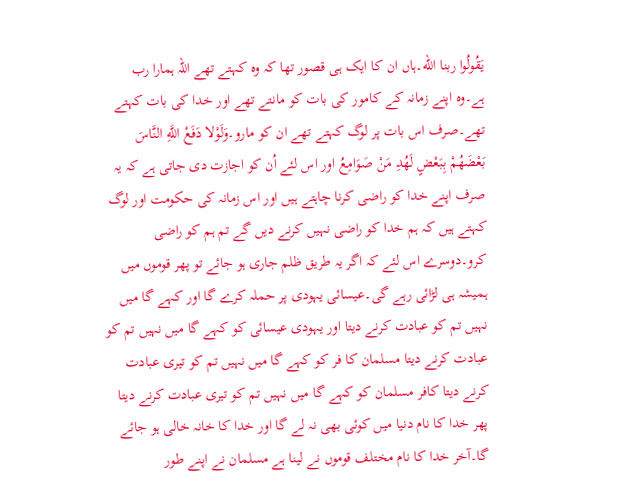يَقُولُوا ربنا الله۔ہاں ان کا ایک ہی قصور تھا کہ وہ کہتے تھے اللہ ہمارا رب ہے۔وہ اپنے زمانہ کے کامور کی بات کو مانتے تھے اور خدا کی بات کہتے تھے۔صرف اس بات پر لوگ کہتے تھے ان کو مارو۔وَلَوْلا دَفَعْ اللَّهِ النَّاسَ بَعْضَهُمْ بِبَعْضٍ لَهُدِ مَنْ صَوَامِعُ اور اس لئے اُن کو اجازت دی جاتی ہے کہ یہ صرف اپنے خدا کو راضی کرنا چاہتے ہیں اور اس زمانہ کی حکومت اور لوگ کہتے ہیں کہ ہم خدا کو راضی نہیں کرنے دیں گے تم ہم کو راضی کرو۔دوسرے اس لئے کہ اگر یہ طریق ظلم جاری ہو جائے تو پھر قوموں میں ہمیشہ ہی لڑائی رہے گی۔عیسائی یہودی پر حملہ کرے گا اور کہے گا میں نہیں تم کو عبادت کرنے دیتا اور یہودی عیسائی کو کہے گا میں نہیں تم کو عبادت کرنے دیتا مسلمان کا فر کو کہے گا میں نہیں تم کو تیری عبادت کرنے دیتا کافر مسلمان کو کہے گا میں نہیں تم کو تیری عبادت کرنے دیتا پھر خدا کا نام دنیا میں کوئی بھی نہ لے گا اور خدا کا خانہ خالی ہو جائے گا۔آخر خدا کا نام مختلف قوموں نے لینا ہے مسلمان نے اپنے طور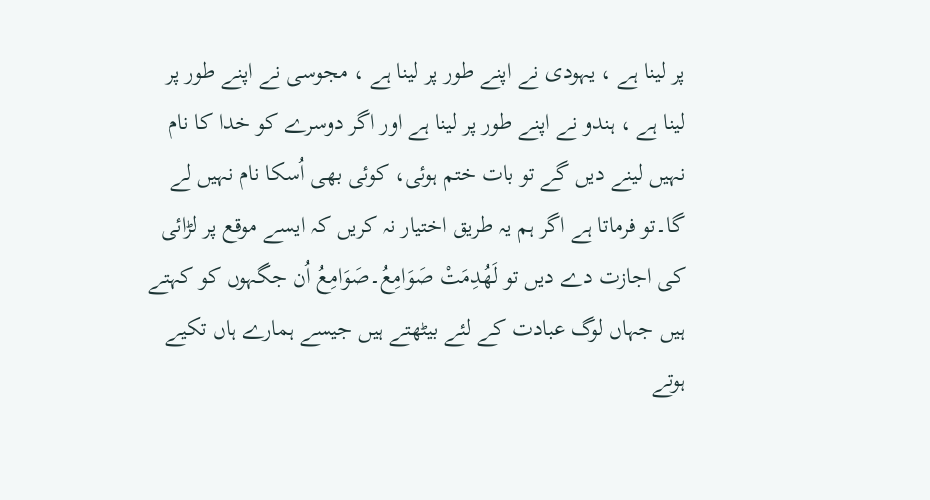پر لینا ہے ، یہودی نے اپنے طور پر لینا ہے ، مجوسی نے اپنے طور پر لینا ہے ، ہندو نے اپنے طور پر لینا ہے اور اگر دوسرے کو خدا کا نام نہیں لینے دیں گے تو بات ختم ہوئی، کوئی بھی اُسکا نام نہیں لے گا۔تو فرماتا ہے اگر ہم یہ طریق اختیار نہ کریں کہ ایسے موقع پر لڑائی کی اجازت دے دیں تو لَهُدِمَتْ صَوَامِعُ۔صَوَامِعُ اُن جگہوں کو کہتے ہیں جہاں لوگ عبادت کے لئے بیٹھتے ہیں جیسے ہمارے ہاں تکیے ہوتے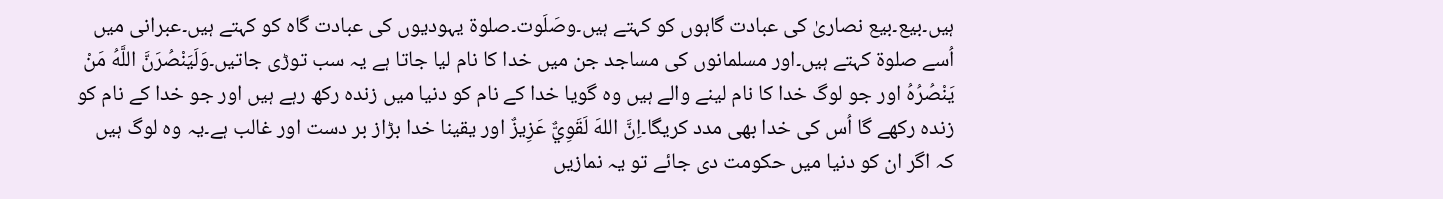ہیں۔بیع۔بیع نصاریٰ کی عبادت گاہوں کو کہتے ہیں۔وصَلَوت۔صلوۃ یہودیوں کی عبادت گاہ کو کہتے ہیں۔عبرانی میں اُسے صلوۃ کہتے ہیں۔اور مسلمانوں کی مساجد جن میں خدا کا نام لیا جاتا ہے یہ سب توڑی جاتیں۔وَلَيَنْصُرَنَّ اللَّهُ مَنْ يَنْصُرُهُ اور جو لوگ خدا کا نام لینے والے ہیں وہ گویا خدا کے نام کو دنیا میں زندہ رکھ رہے ہیں اور جو خدا کے نام کو زندہ رکھے گا اُس کی خدا بھی مدد کریگا۔اِنَّ اللهَ لَقَوِيٌّ عَزِيزٌ اور یقینا خدا بڑاز بر دست اور غالب ہے۔یہ وہ لوگ ہیں کہ اگر ان کو دنیا میں حکومت دی جائے تو یہ نمازیں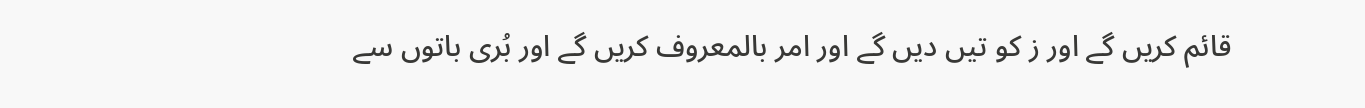قائم کریں گے اور ز کو تیں دیں گے اور امر بالمعروف کریں گے اور بُری باتوں سے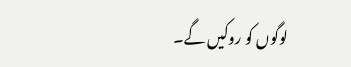لوگوں کو روکیں گے۔